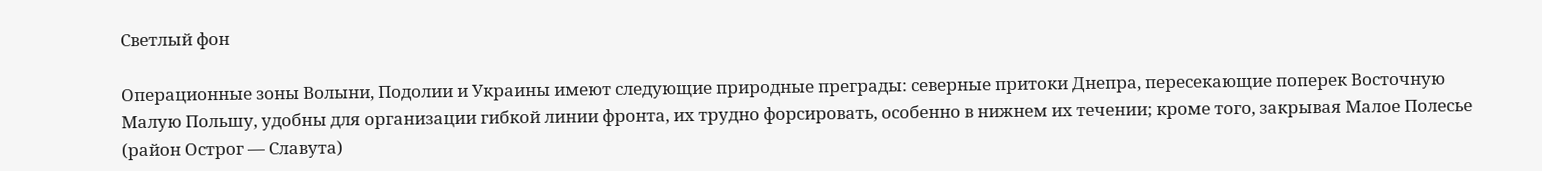Светлый фон

Операционные зоны Волыни, Подолии и Украины имеют следующие природные преграды: северные притоки Днепра, пересекающие поперек Восточную Малую Польшу, удобны для организации гибкой линии фронта, их трудно форсировать, особенно в нижнем их течении; кроме того, закрывая Малое Полесье (район Острог — Славута)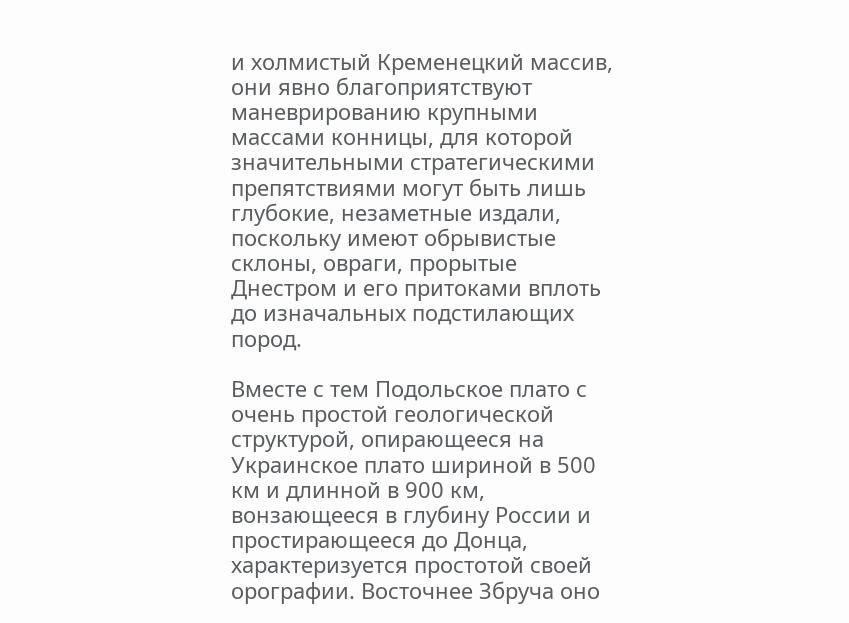и холмистый Кременецкий массив, они явно благоприятствуют маневрированию крупными массами конницы, для которой значительными стратегическими препятствиями могут быть лишь глубокие, незаметные издали, поскольку имеют обрывистые склоны, овраги, прорытые Днестром и его притоками вплоть до изначальных подстилающих пород.

Вместе с тем Подольское плато с очень простой геологической структурой, опирающееся на Украинское плато шириной в 500 км и длинной в 900 км, вонзающееся в глубину России и простирающееся до Донца, характеризуется простотой своей орографии. Восточнее Збруча оно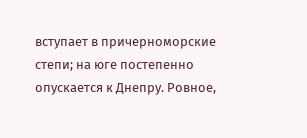вступает в причерноморские степи; на юге постепенно опускается к Днепру. Ровное,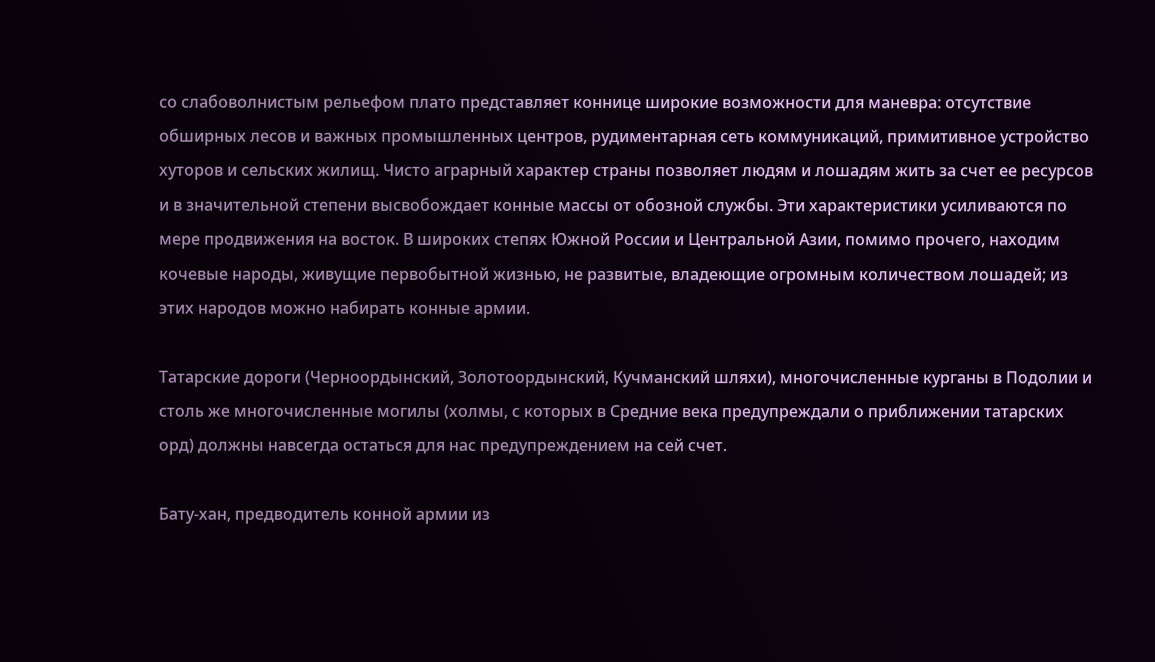со слабоволнистым рельефом плато представляет коннице широкие возможности для маневра: отсутствие обширных лесов и важных промышленных центров, рудиментарная сеть коммуникаций, примитивное устройство хуторов и сельских жилищ. Чисто аграрный характер страны позволяет людям и лошадям жить за счет ее ресурсов и в значительной степени высвобождает конные массы от обозной службы. Эти характеристики усиливаются по мере продвижения на восток. В широких степях Южной России и Центральной Азии, помимо прочего, находим кочевые народы, живущие первобытной жизнью, не развитые, владеющие огромным количеством лошадей; из этих народов можно набирать конные армии.

Татарские дороги (Черноордынский, Золотоордынский, Кучманский шляхи), многочисленные курганы в Подолии и столь же многочисленные могилы (холмы, с которых в Средние века предупреждали о приближении татарских орд) должны навсегда остаться для нас предупреждением на сей счет.

Бату-хан, предводитель конной армии из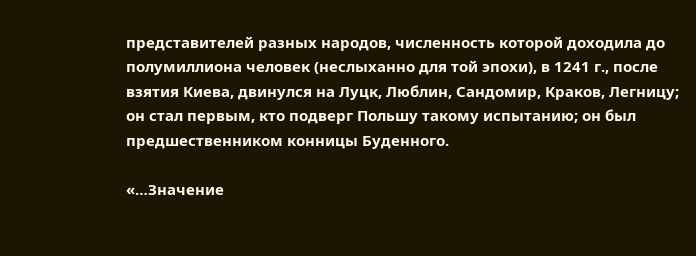представителей разных народов, численность которой доходила до полумиллиона человек (неслыханно для той эпохи), в 1241 г., после взятия Киева, двинулся на Луцк, Люблин, Сандомир, Краков, Легницу; он стал первым, кто подверг Польшу такому испытанию; он был предшественником конницы Буденного.

«…Значение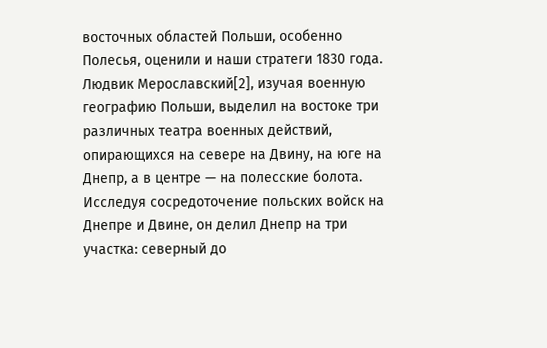восточных областей Польши, особенно Полесья, оценили и наши стратеги 1830 года. Людвик Мерославский[2], изучая военную географию Польши, выделил на востоке три различных театра военных действий, опирающихся на севере на Двину, на юге на Днепр, а в центре — на полесские болота. Исследуя сосредоточение польских войск на Днепре и Двине, он делил Днепр на три участка: северный до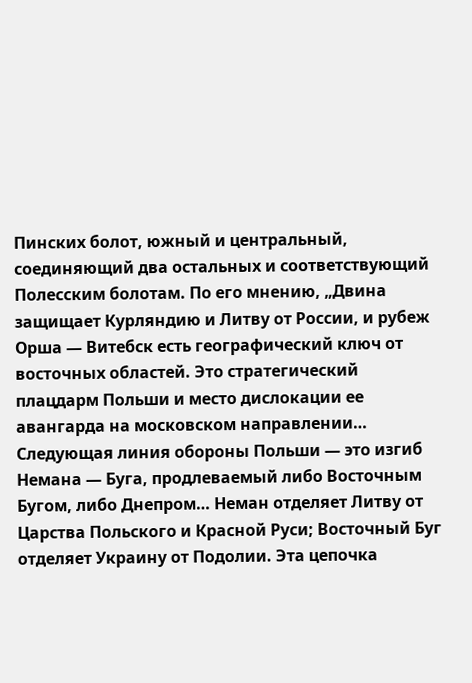Пинских болот, южный и центральный, соединяющий два остальных и соответствующий Полесским болотам. По его мнению, „Двина защищает Курляндию и Литву от России, и рубеж Орша — Витебск есть географический ключ от восточных областей. Это стратегический плацдарм Польши и место дислокации ее авангарда на московском направлении… Следующая линия обороны Польши — это изгиб Немана — Буга, продлеваемый либо Восточным Бугом, либо Днепром… Неман отделяет Литву от Царства Польского и Красной Руси; Восточный Буг отделяет Украину от Подолии. Эта цепочка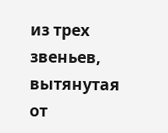из трех звеньев, вытянутая от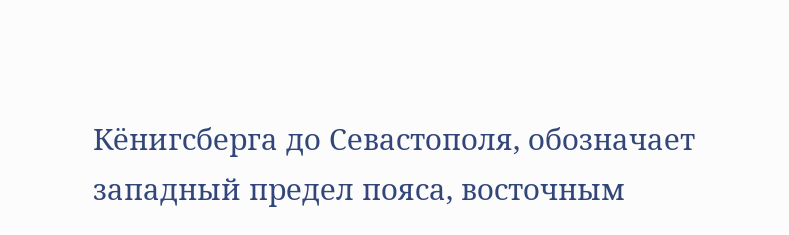Кёнигсберга до Севастополя, обозначает западный предел пояса, восточным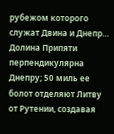рубежом которого служат Двина и Днепр… Долина Припяти перпендикулярна Днепру; 50 миль ее болот отделяют Литву от Рутении, создавая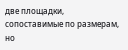две площадки, сопоставимые по размерам, но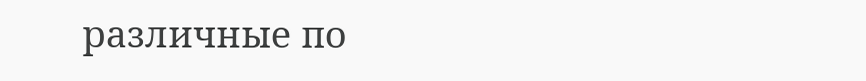различные по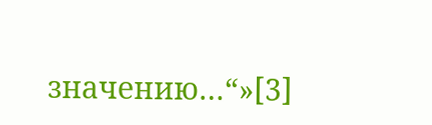значению…“»[3]